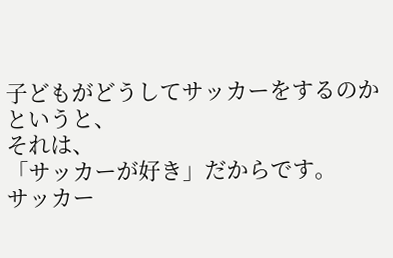子どもがどうしてサッカーをするのかというと、
それは、
「サッカーが好き」だからです。
サッカー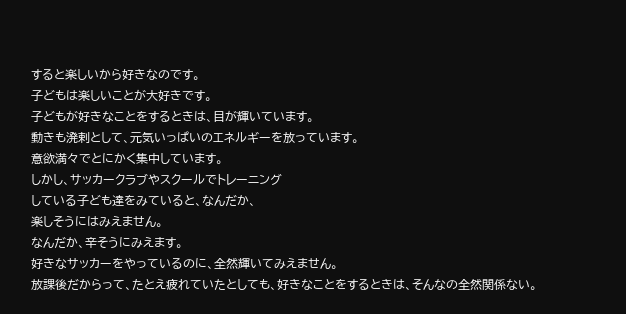すると楽しいから好きなのです。
子どもは楽しいことが大好きです。
子どもが好きなことをするときは、目が輝いています。
動きも溌剌として、元気いっぱいのエネルギーを放っています。
意欲満々でとにかく集中しています。
しかし、サッカークラブやスクールでトレーニング
している子ども達をみていると、なんだか、
楽しそうにはみえません。
なんだか、辛そうにみえます。
好きなサッカーをやっているのに、全然輝いてみえません。
放課後だからって、たとえ疲れていたとしても、好きなことをするときは、そんなの全然関係ない。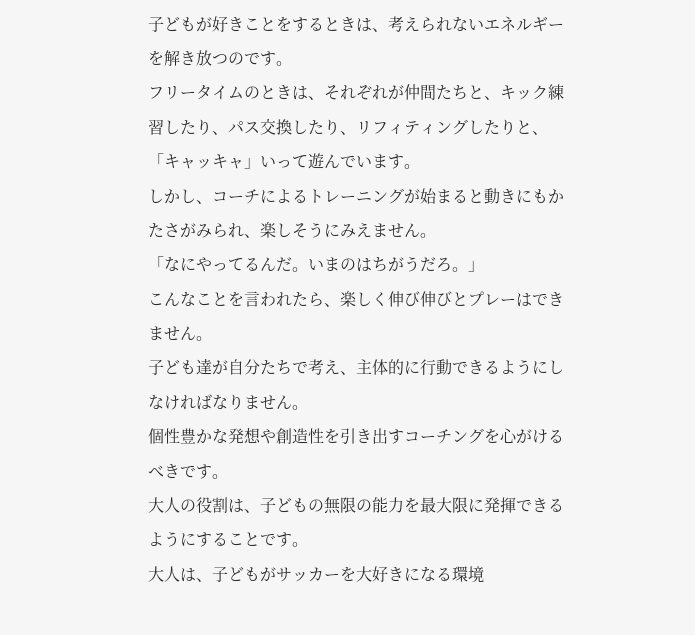子どもが好きことをするときは、考えられないエネルギーを解き放つのです。
フリータイムのときは、それぞれが仲間たちと、キック練習したり、パス交換したり、リフィティングしたりと、「キャッキャ」いって遊んでいます。
しかし、コーチによるトレーニングが始まると動きにもかたさがみられ、楽しそうにみえません。
「なにやってるんだ。いまのはちがうだろ。」
こんなことを言われたら、楽しく伸び伸びとプレーはできません。
子ども達が自分たちで考え、主体的に行動できるようにしなければなりません。
個性豊かな発想や創造性を引き出すコーチングを心がけるべきです。
大人の役割は、子どもの無限の能力を最大限に発揮できるようにすることです。
大人は、子どもがサッカーを大好きになる環境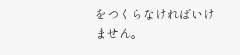をつくらなければいけません。